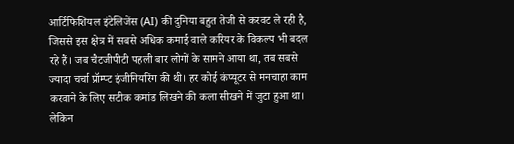आर्टिफिशियल इंटेलिजेंस (AI) की दुनिया बहुत तेजी से करवट ले रही है, जिससे इस क्षेत्र में सबसे अधिक कमाई वाले करियर के विकल्प भी बदल रहे हैं। जब चैटजीपीटी पहली बार लोगों के सामने आया था, तब सबसे ज्यादा चर्चा प्रॉम्प्ट इंजीनियरिंग की थी। हर कोई कंप्यूटर से मनचाहा काम करवाने के लिए सटीक कमांड लिखने की कला सीखने में जुटा हुआ था। लेकिन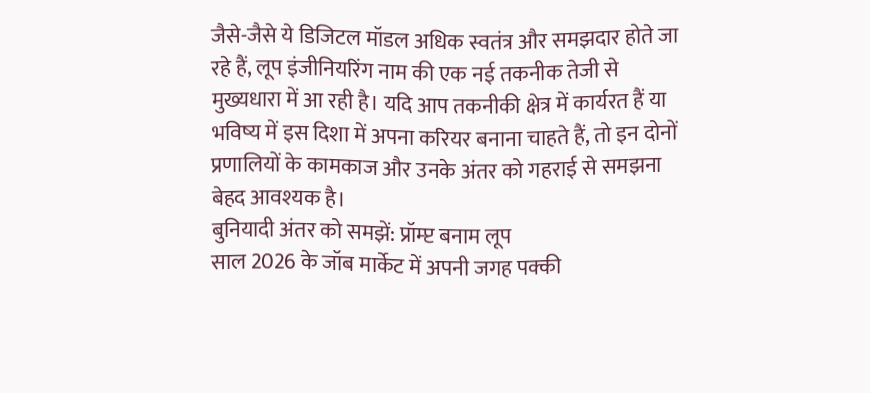जैसे-जैसे ये डिजिटल मॉडल अधिक स्वतंत्र और समझदार होते जा रहे हैं, लूप इंजीनियरिंग नाम की एक नई तकनीक तेजी से मुख्यधारा में आ रही है। यदि आप तकनीकी क्षेत्र में कार्यरत हैं या भविष्य में इस दिशा में अपना करियर बनाना चाहते हैं, तो इन दोनों प्रणालियों के कामकाज और उनके अंतर को गहराई से समझना बेहद आवश्यक है।
बुनियादी अंतर को समझें: प्रॉम्प्ट बनाम लूप
साल 2026 के जॉब मार्केट में अपनी जगह पक्की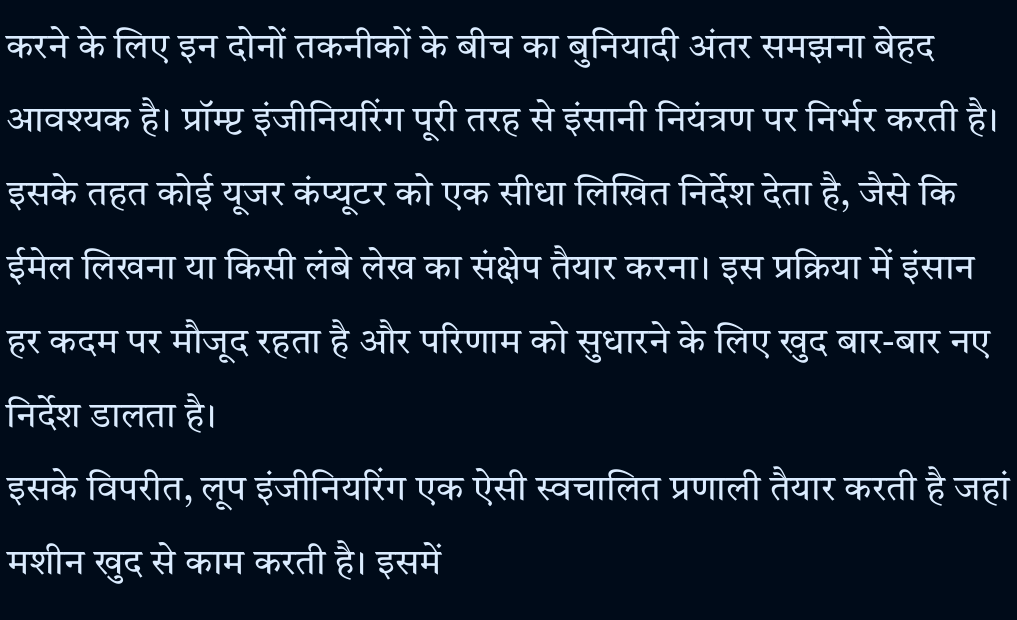करने के लिए इन दोनों तकनीकों के बीच का बुनियादी अंतर समझना बेहद आवश्यक है। प्रॉम्प्ट इंजीनियरिंग पूरी तरह से इंसानी नियंत्रण पर निर्भर करती है। इसके तहत कोई यूजर कंप्यूटर को एक सीधा लिखित निर्देश देता है, जैसे कि ईमेल लिखना या किसी लंबे लेख का संक्षेप तैयार करना। इस प्रक्रिया में इंसान हर कदम पर मौजूद रहता है और परिणाम को सुधारने के लिए खुद बार-बार नए निर्देश डालता है।
इसके विपरीत, लूप इंजीनियरिंग एक ऐसी स्वचालित प्रणाली तैयार करती है जहां मशीन खुद से काम करती है। इसमें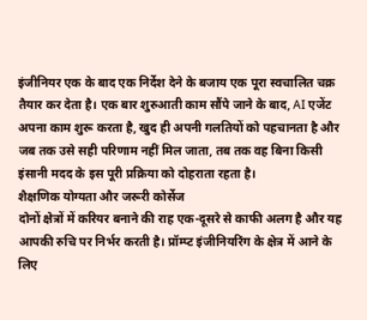इंजीनियर एक के बाद एक निर्देश देने के बजाय एक पूरा स्वचालित चक्र तैयार कर देता है। एक बार शुरुआती काम सौंपे जाने के बाद, AI एजेंट अपना काम शुरू करता है, खुद ही अपनी गलतियों को पहचानता है और जब तक उसे सही परिणाम नहीं मिल जाता, तब तक वह बिना किसी इंसानी मदद के इस पूरी प्रक्रिया को दोहराता रहता है।
शैक्षणिक योग्यता और जरूरी कोर्सेज
दोनों क्षेत्रों में करियर बनाने की राह एक-दूसरे से काफी अलग है और यह आपकी रुचि पर निर्भर करती है। प्रॉम्प्ट इंजीनियरिंग के क्षेत्र में आने के लिए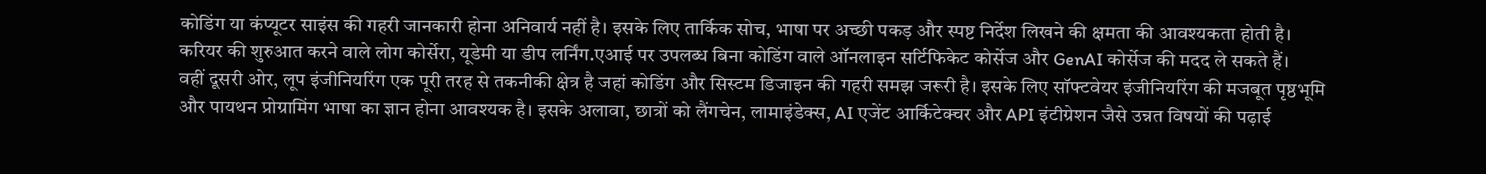कोडिंग या कंप्यूटर साइंस की गहरी जानकारी होना अनिवार्य नहीं है। इसके लिए तार्किक सोच, भाषा पर अच्छी पकड़ और स्पष्ट निर्देश लिखने की क्षमता की आवश्यकता होती है। करियर की शुरुआत करने वाले लोग कोर्सेरा, यूडेमी या डीप लर्निंग.एआई पर उपलब्ध बिना कोडिंग वाले ऑनलाइन सर्टिफिकेट कोर्सेज और GenAI कोर्सेज की मदद ले सकते हैं।
वहीं दूसरी ओर, लूप इंजीनियरिंग एक पूरी तरह से तकनीकी क्षेत्र है जहां कोडिंग और सिस्टम डिजाइन की गहरी समझ जरूरी है। इसके लिए सॉफ्टवेयर इंजीनियरिंग की मजबूत पृष्ठभूमि और पायथन प्रोग्रामिंग भाषा का ज्ञान होना आवश्यक है। इसके अलावा, छात्रों को लैंगचेन, लामाइंडेक्स, AI एजेंट आर्किटेक्चर और API इंटीग्रेशन जैसे उन्नत विषयों की पढ़ाई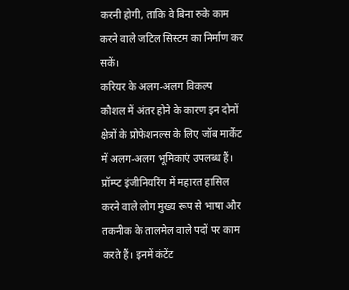करनी होगी, ताकि वे बिना रुके काम करने वाले जटिल सिस्टम का निर्माण कर सकें।
करियर के अलग-अलग विकल्प
कौशल में अंतर होने के कारण इन दोनों क्षेत्रों के प्रोफेशनल्स के लिए जॉब मार्केट में अलग-अलग भूमिकाएं उपलब्ध हैं। प्रॉम्प्ट इंजीनियरिंग में महारत हासिल करने वाले लोग मुख्य रूप से भाषा और तकनीक के तालमेल वाले पदों पर काम करते हैं। इनमें कंटेंट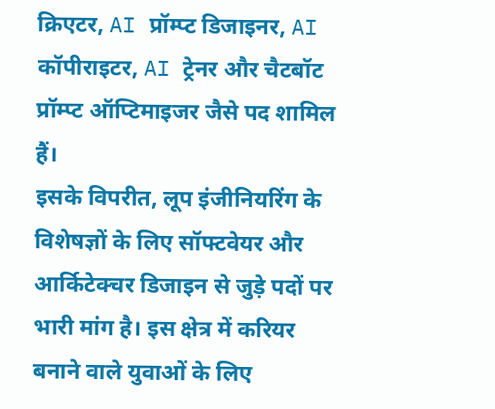क्रिएटर, AI प्रॉम्प्ट डिजाइनर, AI कॉपीराइटर, AI ट्रेनर और चैटबॉट प्रॉम्प्ट ऑप्टिमाइजर जैसे पद शामिल हैं।
इसके विपरीत, लूप इंजीनियरिंग के विशेषज्ञों के लिए सॉफ्टवेयर और आर्किटेक्चर डिजाइन से जुड़े पदों पर भारी मांग है। इस क्षेत्र में करियर बनाने वाले युवाओं के लिए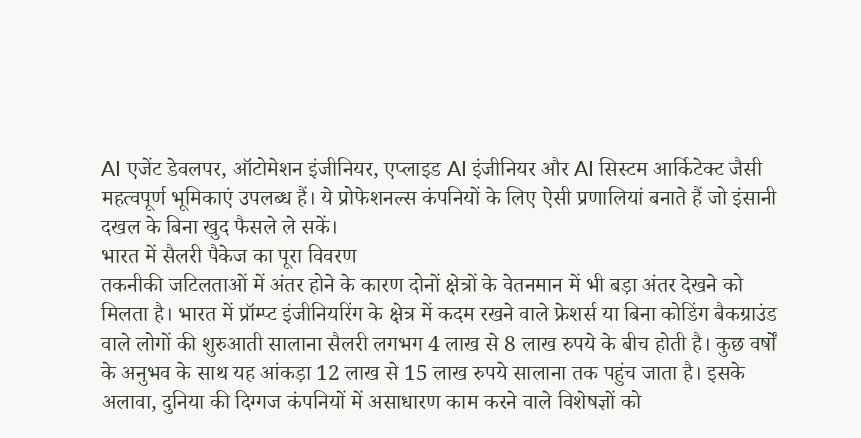AI एजेंट डेवलपर, ऑटोमेशन इंजीनियर, एप्लाइड AI इंजीनियर और AI सिस्टम आर्किटेक्ट जैसी महत्वपूर्ण भूमिकाएं उपलब्ध हैं। ये प्रोफेशनल्स कंपनियों के लिए ऐसी प्रणालियां बनाते हैं जो इंसानी दखल के बिना खुद फैसले ले सकें।
भारत में सैलरी पैकेज का पूरा विवरण
तकनीकी जटिलताओं में अंतर होने के कारण दोनों क्षेत्रों के वेतनमान में भी बड़ा अंतर देखने को मिलता है। भारत में प्रॉम्प्ट इंजीनियरिंग के क्षेत्र में कदम रखने वाले फ्रेशर्स या बिना कोडिंग बैकग्राउंड वाले लोगों की शुरुआती सालाना सैलरी लगभग 4 लाख से 8 लाख रुपये के बीच होती है। कुछ वर्षों के अनुभव के साथ यह आंकड़ा 12 लाख से 15 लाख रुपये सालाना तक पहुंच जाता है। इसके अलावा, दुनिया की दिग्गज कंपनियों में असाधारण काम करने वाले विशेषज्ञों को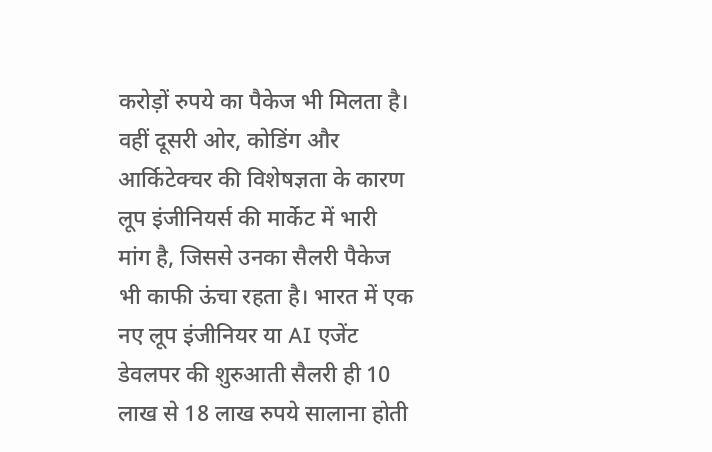करोड़ों रुपये का पैकेज भी मिलता है।
वहीं दूसरी ओर, कोडिंग और आर्किटेक्चर की विशेषज्ञता के कारण लूप इंजीनियर्स की मार्केट में भारी मांग है, जिससे उनका सैलरी पैकेज भी काफी ऊंचा रहता है। भारत में एक नए लूप इंजीनियर या AI एजेंट डेवलपर की शुरुआती सैलरी ही 10 लाख से 18 लाख रुपये सालाना होती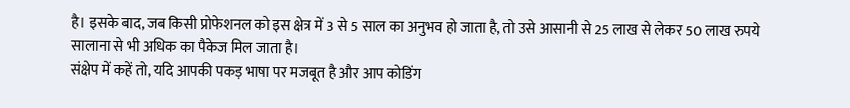है। इसके बाद, जब किसी प्रोफेशनल को इस क्षेत्र में 3 से 5 साल का अनुभव हो जाता है, तो उसे आसानी से 25 लाख से लेकर 50 लाख रुपये सालाना से भी अधिक का पैकेज मिल जाता है।
संक्षेप में कहें तो, यदि आपकी पकड़ भाषा पर मजबूत है और आप कोडिंग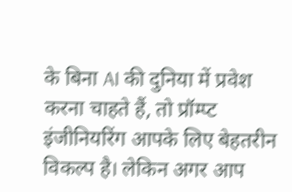के बिना AI की दुनिया में प्रवेश करना चाहते हैं, तो प्रॉम्प्ट इंजीनियरिंग आपके लिए बेहतरीन विकल्प है। लेकिन अगर आप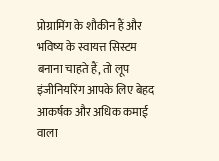प्रोग्रामिंग के शौकीन हैं और भविष्य के स्वायत्त सिस्टम बनाना चाहते हैं, तो लूप इंजीनियरिंग आपके लिए बेहद आकर्षक और अधिक कमाई वाला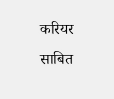करियर साबित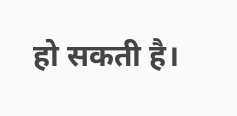हो सकती है।